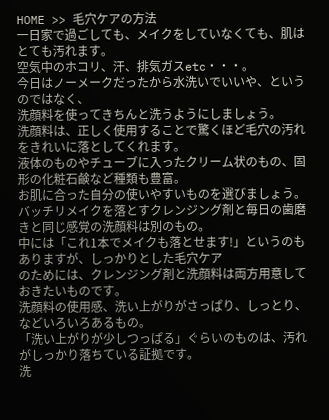HOME >> 毛穴ケアの方法
一日家で過ごしても、メイクをしていなくても、肌はとても汚れます。
空気中のホコリ、汗、排気ガスetc・・・。
今日はノーメークだったから水洗いでいいや、というのではなく、
洗顔料を使ってきちんと洗うようにしましょう。
洗顔料は、正しく使用することで驚くほど毛穴の汚れをきれいに落としてくれます。
液体のものやチューブに入ったクリーム状のもの、固形の化粧石鹸など種類も豊富。
お肌に合った自分の使いやすいものを選びましょう。
バッチリメイクを落とすクレンジング剤と毎日の歯磨きと同じ感覚の洗顔料は別のもの。
中には「これ1本でメイクも落とせます!」というのもありますが、しっかりとした毛穴ケア
のためには、クレンジング剤と洗顔料は両方用意しておきたいものです。
洗顔料の使用感、洗い上がりがさっぱり、しっとり、などいろいろあるもの。
「洗い上がりが少しつっぱる」ぐらいのものは、汚れがしっかり落ちている証拠です。
洗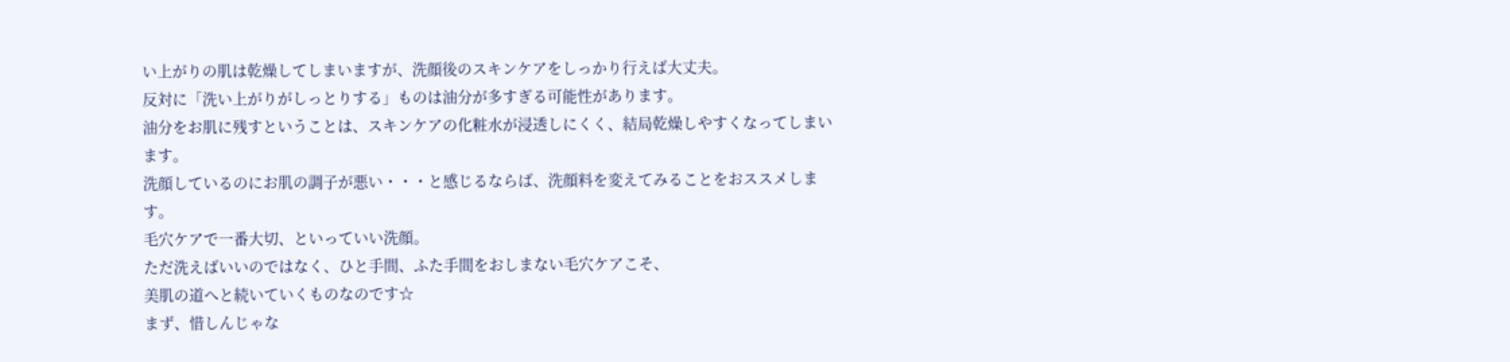い上がりの肌は乾燥してしまいますが、洗顔後のスキンケアをしっかり行えば大丈夫。
反対に「洗い上がりがしっとりする」ものは油分が多すぎる可能性があります。
油分をお肌に残すということは、スキンケアの化粧水が浸透しにくく、結局乾燥しやすくなってしまいます。
洗顔しているのにお肌の調子が悪い・・・と感じるならば、洗顔料を変えてみることをおススメします。
毛穴ケアで一番大切、といっていい洗顔。
ただ洗えばいいのではなく、ひと手間、ふた手間をおしまない毛穴ケアこそ、
美肌の道へと続いていくものなのです☆
まず、惜しんじゃな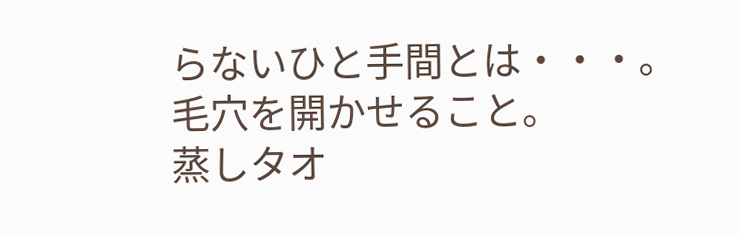らないひと手間とは・・・。
毛穴を開かせること。
蒸しタオ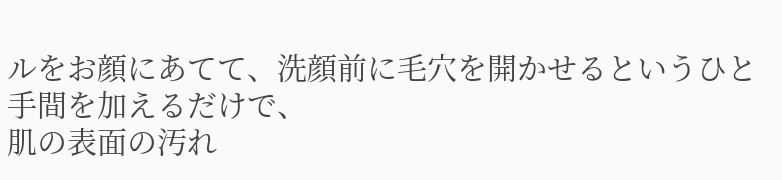ルをお顔にあてて、洗顔前に毛穴を開かせるというひと手間を加えるだけで、
肌の表面の汚れ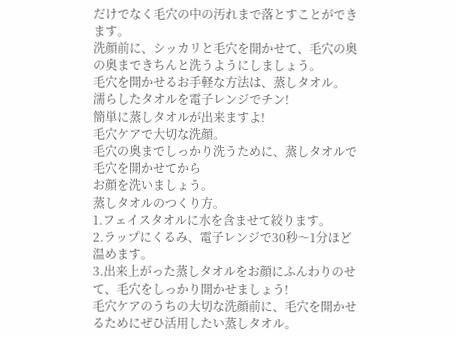だけでなく毛穴の中の汚れまで落とすことができます。
洗顔前に、シッカリと毛穴を開かせて、毛穴の奥の奥まできちんと洗うようにしましょう。
毛穴を開かせるお手軽な方法は、蒸しタオル。
濡らしたタオルを電子レンジでチン!
簡単に蒸しタオルが出来ますよ!
毛穴ケアで大切な洗顔。
毛穴の奥までしっかり洗うために、蒸しタオルで毛穴を開かせてから
お顔を洗いましょう。
蒸しタオルのつくり方。
1.フェイスタオルに水を含ませて絞ります。
2.ラップにくるみ、電子レンジで30秒〜1分ほど温めます。
3.出来上がった蒸しタオルをお顔にふんわりのせて、毛穴をしっかり開かせましょう!
毛穴ケアのうちの大切な洗顔前に、毛穴を開かせるためにぜひ活用したい蒸しタオル。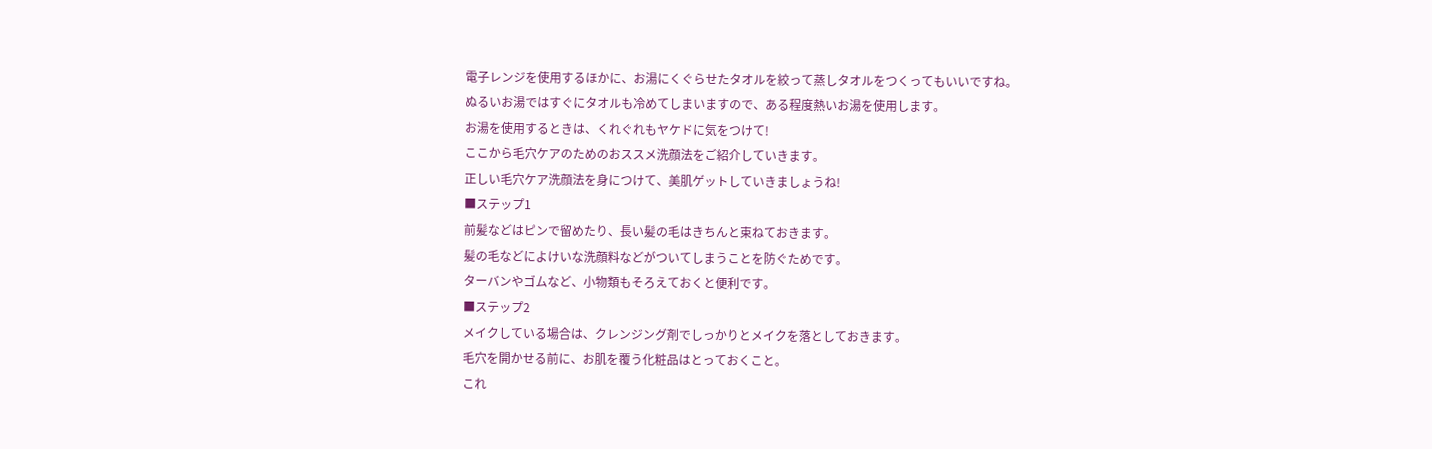電子レンジを使用するほかに、お湯にくぐらせたタオルを絞って蒸しタオルをつくってもいいですね。
ぬるいお湯ではすぐにタオルも冷めてしまいますので、ある程度熱いお湯を使用します。
お湯を使用するときは、くれぐれもヤケドに気をつけて!
ここから毛穴ケアのためのおススメ洗顔法をご紹介していきます。
正しい毛穴ケア洗顔法を身につけて、美肌ゲットしていきましょうね!
■ステップ1
前髪などはピンで留めたり、長い髪の毛はきちんと束ねておきます。
髪の毛などによけいな洗顔料などがついてしまうことを防ぐためです。
ターバンやゴムなど、小物類もそろえておくと便利です。
■ステップ2
メイクしている場合は、クレンジング剤でしっかりとメイクを落としておきます。
毛穴を開かせる前に、お肌を覆う化粧品はとっておくこと。
これ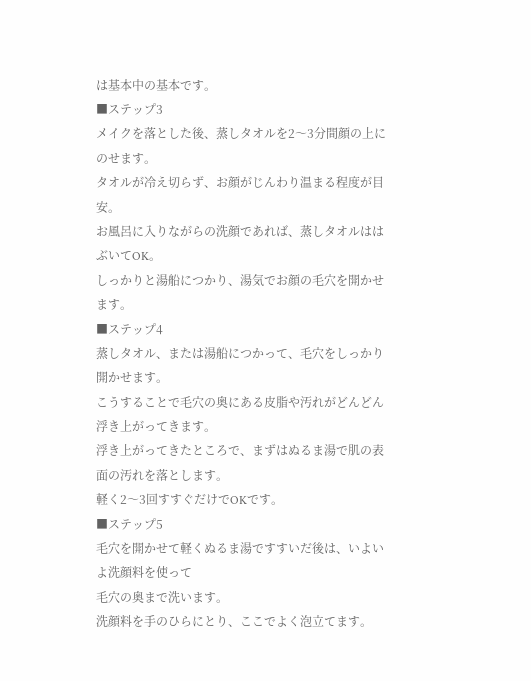は基本中の基本です。
■ステップ3
メイクを落とした後、蒸しタオルを2〜3分間顔の上にのせます。
タオルが冷え切らず、お顔がじんわり温まる程度が目安。
お風呂に入りながらの洗顔であれば、蒸しタオルははぶいてOK。
しっかりと湯船につかり、湯気でお顔の毛穴を開かせます。
■ステップ4
蒸しタオル、または湯船につかって、毛穴をしっかり開かせます。
こうすることで毛穴の奥にある皮脂や汚れがどんどん浮き上がってきます。
浮き上がってきたところで、まずはぬるま湯で肌の表面の汚れを落とします。
軽く2〜3回すすぐだけでOKです。
■ステップ5
毛穴を開かせて軽くぬるま湯ですすいだ後は、いよいよ洗顔料を使って
毛穴の奥まで洗います。
洗顔料を手のひらにとり、ここでよく泡立てます。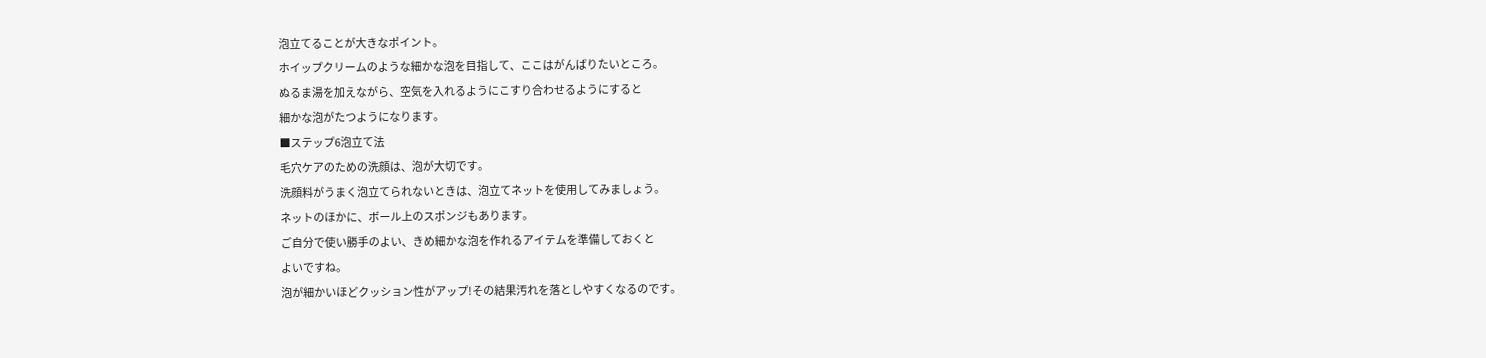泡立てることが大きなポイント。
ホイップクリームのような細かな泡を目指して、ここはがんばりたいところ。
ぬるま湯を加えながら、空気を入れるようにこすり合わせるようにすると
細かな泡がたつようになります。
■ステップ6泡立て法
毛穴ケアのための洗顔は、泡が大切です。
洗顔料がうまく泡立てられないときは、泡立てネットを使用してみましょう。
ネットのほかに、ボール上のスポンジもあります。
ご自分で使い勝手のよい、きめ細かな泡を作れるアイテムを準備しておくと
よいですね。
泡が細かいほどクッション性がアップ!その結果汚れを落としやすくなるのです。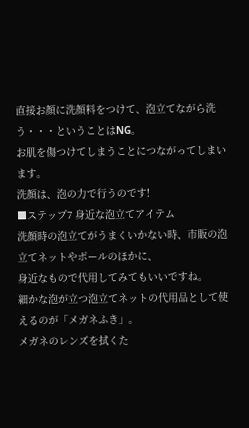直接お顔に洗顔料をつけて、泡立てながら洗う・・・ということはNG。
お肌を傷つけてしまうことにつながってしまいます。
洗顔は、泡の力で行うのです!
■ステップ7 身近な泡立てアイテム
洗顔時の泡立てがうまくいかない時、市販の泡立てネットやボールのほかに、
身近なもので代用してみてもいいですね。
細かな泡が立つ泡立てネットの代用品として使えるのが「メガネふき」。
メガネのレンズを拭くた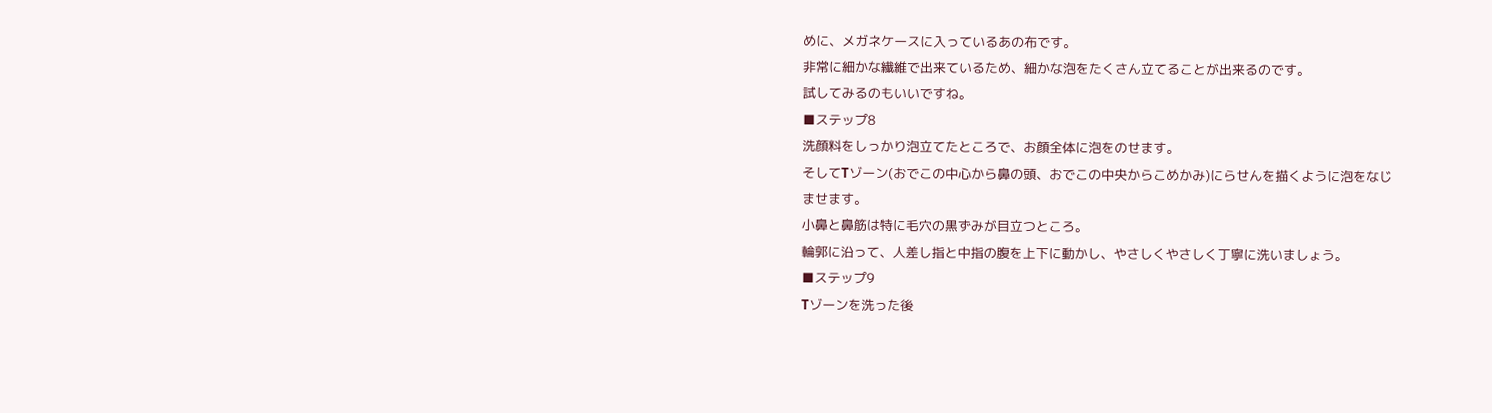めに、メガネケースに入っているあの布です。
非常に細かな繊維で出来ているため、細かな泡をたくさん立てることが出来るのです。
試してみるのもいいですね。
■ステップ8
洗顔料をしっかり泡立てたところで、お顔全体に泡をのせます。
そしてTゾーン(おでこの中心から鼻の頭、おでこの中央からこめかみ)にらせんを描くように泡をなじませます。
小鼻と鼻筋は特に毛穴の黒ずみが目立つところ。
輪郭に沿って、人差し指と中指の腹を上下に動かし、やさしくやさしく丁寧に洗いましょう。
■ステップ9
Tゾーンを洗った後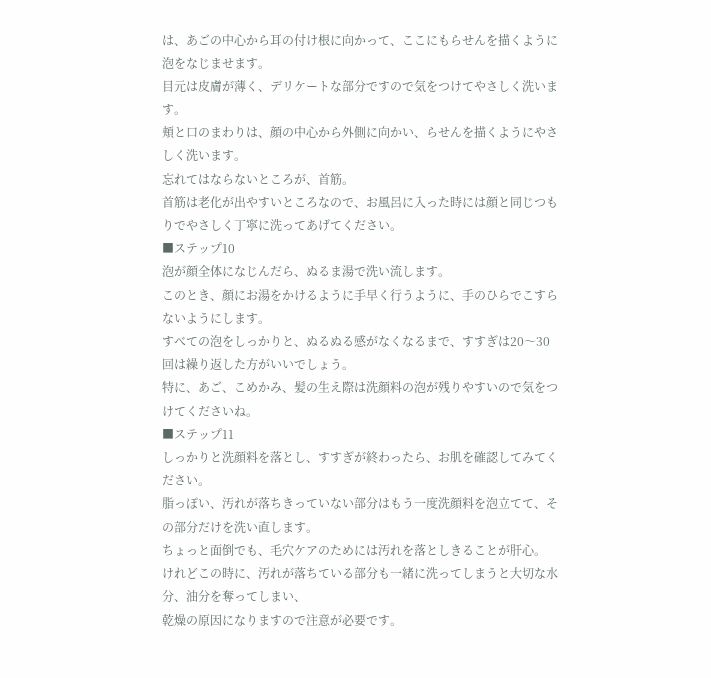は、あごの中心から耳の付け根に向かって、ここにもらせんを描くように泡をなじませます。
目元は皮膚が薄く、デリケートな部分ですので気をつけてやさしく洗います。
頬と口のまわりは、顔の中心から外側に向かい、らせんを描くようにやさしく洗います。
忘れてはならないところが、首筋。
首筋は老化が出やすいところなので、お風呂に入った時には顔と同じつもりでやさしく丁寧に洗ってあげてください。
■ステップ10
泡が顔全体になじんだら、ぬるま湯で洗い流します。
このとき、顔にお湯をかけるように手早く行うように、手のひらでこすらないようにします。
すべての泡をしっかりと、ぬるぬる感がなくなるまで、すすぎは20〜30回は繰り返した方がいいでしょう。
特に、あご、こめかみ、髪の生え際は洗顔料の泡が残りやすいので気をつけてくださいね。
■ステップ11
しっかりと洗顔料を落とし、すすぎが終わったら、お肌を確認してみてください。
脂っぽい、汚れが落ちきっていない部分はもう一度洗顔料を泡立てて、その部分だけを洗い直します。
ちょっと面倒でも、毛穴ケアのためには汚れを落としきることが肝心。
けれどこの時に、汚れが落ちている部分も一緒に洗ってしまうと大切な水分、油分を奪ってしまい、
乾燥の原因になりますので注意が必要です。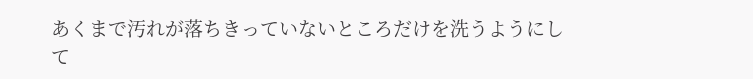あくまで汚れが落ちきっていないところだけを洗うようにして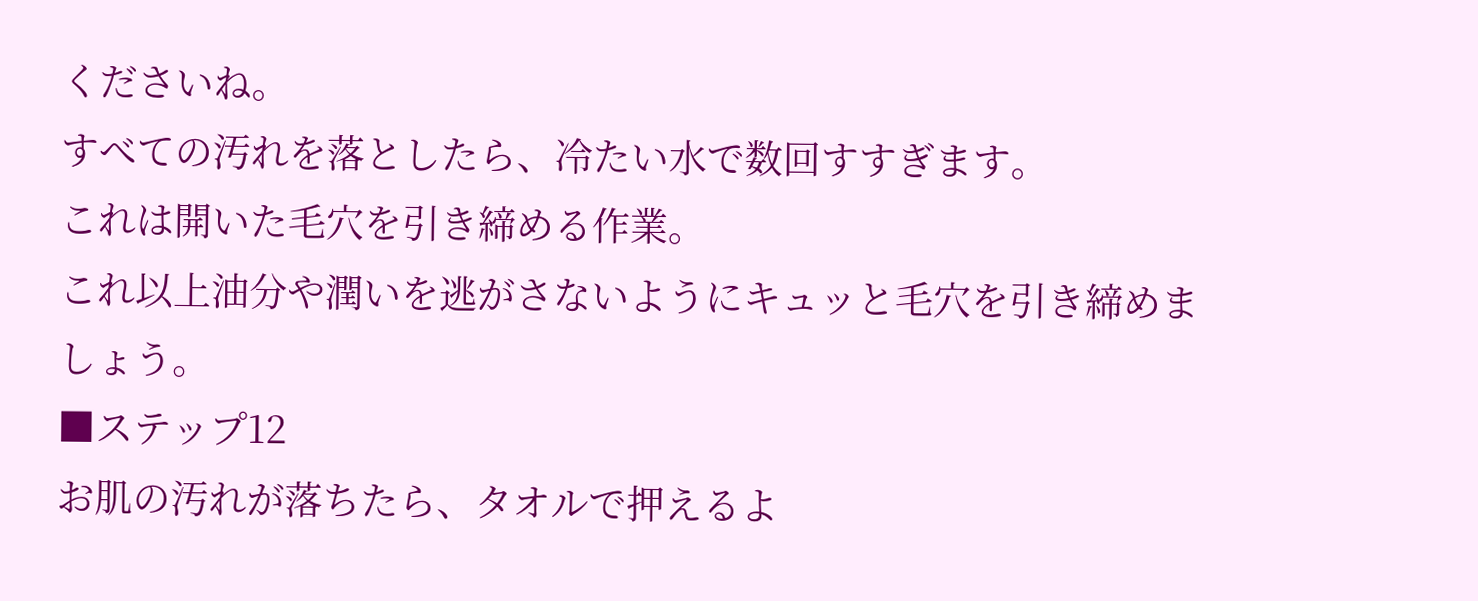くださいね。
すべての汚れを落としたら、冷たい水で数回すすぎます。
これは開いた毛穴を引き締める作業。
これ以上油分や潤いを逃がさないようにキュッと毛穴を引き締めましょう。
■ステップ12
お肌の汚れが落ちたら、タオルで押えるよ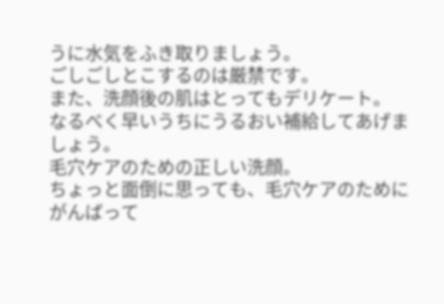うに水気をふき取りましょう。
ごしごしとこするのは厳禁です。
また、洗顔後の肌はとってもデリケート。
なるべく早いうちにうるおい補給してあげましょう。
毛穴ケアのための正しい洗顔。
ちょっと面倒に思っても、毛穴ケアのためにがんばって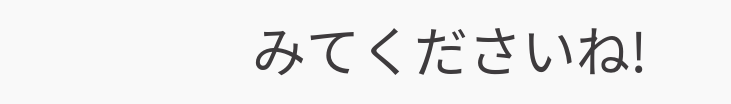みてくださいね!